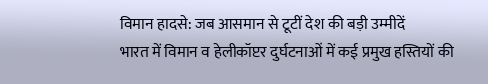विमान हादसे: जब आसमान से टूटीं देश की बड़ी उम्मीदें
भारत में विमान व हेलीकॉप्टर दुर्घटनाओं में कई प्रमुख हस्तियों की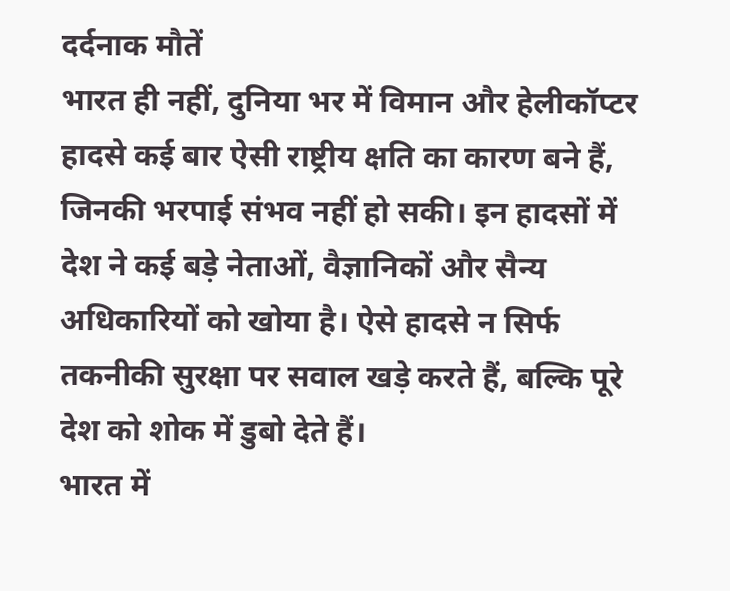दर्दनाक मौतें
भारत ही नहीं, दुनिया भर में विमान और हेलीकॉप्टर हादसे कई बार ऐसी राष्ट्रीय क्षति का कारण बने हैं, जिनकी भरपाई संभव नहीं हो सकी। इन हादसों में देश ने कई बड़े नेताओं, वैज्ञानिकों और सैन्य अधिकारियों को खोया है। ऐसे हादसे न सिर्फ तकनीकी सुरक्षा पर सवाल खड़े करते हैं, बल्कि पूरे देश को शोक में डुबो देते हैं।
भारत में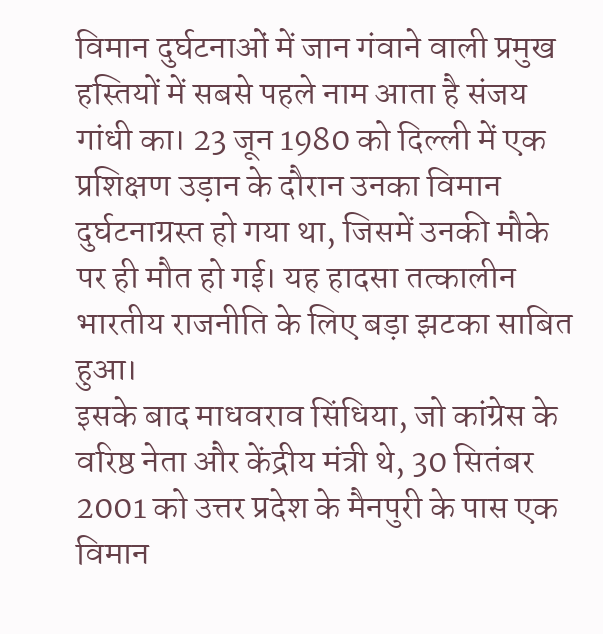विमान दुर्घटनाओं में जान गंवाने वाली प्रमुख हस्तियों में सबसे पहले नाम आता है संजय गांधी का। 23 जून 1980 को दिल्ली में एक प्रशिक्षण उड़ान के दौरान उनका विमान दुर्घटनाग्रस्त हो गया था, जिसमें उनकी मौके पर ही मौत हो गई। यह हादसा तत्कालीन भारतीय राजनीति के लिए बड़ा झटका साबित हुआ।
इसके बाद माधवराव सिंधिया, जो कांग्रेस के वरिष्ठ नेता और केंद्रीय मंत्री थे, 30 सितंबर 2001 को उत्तर प्रदेश के मैनपुरी के पास एक विमान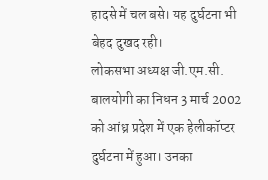हादसे में चल बसे। यह दुर्घटना भी बेहद दुखद रही।
लोकसभा अध्यक्ष जी.एम.सी. बालयोगी का निधन 3 मार्च 2002 को आंध्र प्रदेश में एक हेलीकॉप्टर दुर्घटना में हुआ। उनका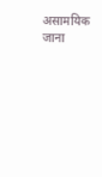असामयिक जाना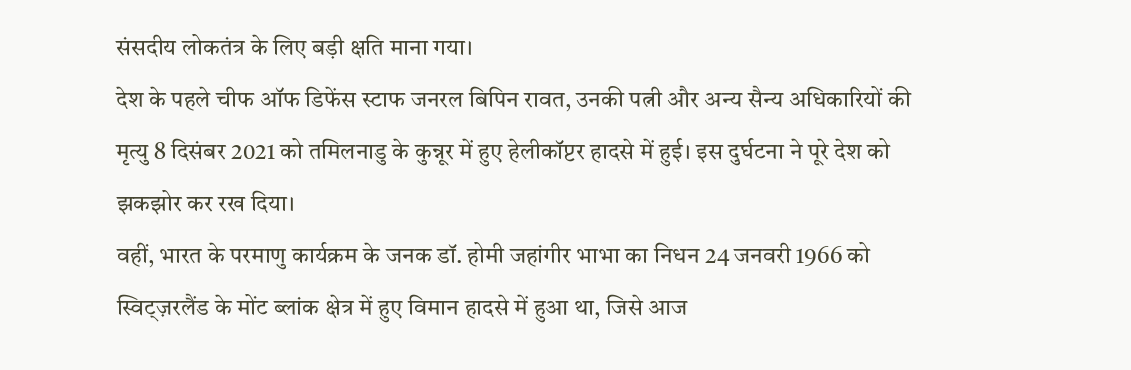संसदीय लोकतंत्र के लिए बड़ी क्षति माना गया।
देश के पहले चीफ ऑफ डिफेंस स्टाफ जनरल बिपिन रावत, उनकी पत्नी और अन्य सैन्य अधिकारियों की मृत्यु 8 दिसंबर 2021 को तमिलनाडु के कुन्नूर में हुए हेलीकॉप्टर हादसे में हुई। इस दुर्घटना ने पूरे देश को झकझोर कर रख दिया।
वहीं, भारत के परमाणु कार्यक्रम के जनक डॉ. होमी जहांगीर भाभा का निधन 24 जनवरी 1966 को स्विट्ज़रलैंड के मोंट ब्लांक क्षेत्र में हुए विमान हादसे में हुआ था, जिसे आज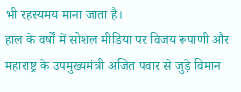भी रहस्यमय माना जाता है।
हाल के वर्षों में सोशल मीडिया पर विजय रूपाणी और महाराष्ट्र के उपमुख्यमंत्री अजित पवार से जुड़े विमान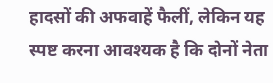हादसों की अफवाहें फैलीं, लेकिन यह स्पष्ट करना आवश्यक है कि दोनों नेता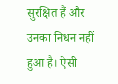सुरक्षित हैं और उनका निधन नहीं हुआ है। ऐसी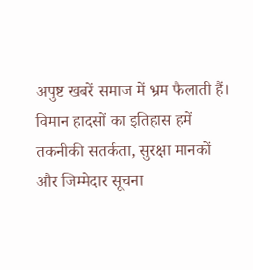अपुष्ट खबरें समाज में भ्रम फैलाती हैं।
विमान हादसों का इतिहास हमें तकनीकी सतर्कता, सुरक्षा मानकों और जिम्मेदार सूचना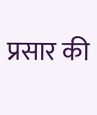प्रसार की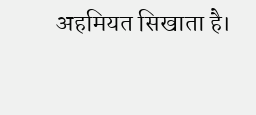अहमियत सिखाता है।